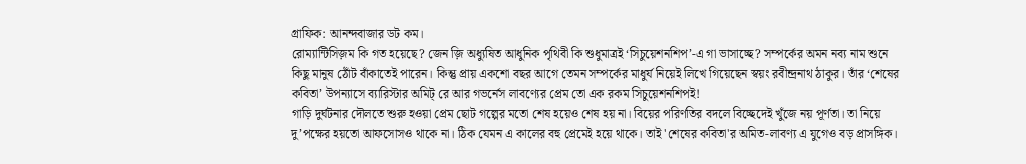গ্রাফিক: আনন্দবাজার ডট কম।
রোম্যান্টিসিজ়ম কি গত হয়েছে? জেন জ়ি অধ্যুষিত আধুনিক পৃথিবী কি শুধুমাত্রই ‘সিচুয়েশনশিপ’-এ গা ভাসাচ্ছে? সম্পর্কের অমন নব্য নাম শুনে কিছু মানুষ ঠোঁট বাঁকাতেই পারেন। কিন্তু প্রায় একশো বছর আগে তেমন সম্পর্কের মাধুর্য নিয়েই লিখে গিয়েছেন স্বয়ং রবীন্দ্রনাথ ঠাকুর। তাঁর ‘শেষের কবিতা’ উপন্যাসে ব্যারিস্টার অমিট্ রে আর গভর্নেস লাবণ্যের প্রেম তো এক রকম সিচুয়েশনশিপই!
গাড়ি দুর্ঘটনার দৌলতে শুরু হওয়া প্রেম ছোট গল্পের মতো শেষ হয়েও শেষ হয় না। বিয়ের পরিণতির বদলে বিচ্ছেদেই খুঁজে নয় পূর্ণতা। তা নিয়ে দু’পক্ষের হয়তো আফসোসও থাকে না। ঠিক যেমন এ কালের বহু প্রেমেই হয়ে থাকে। তাই 'শেষের কবিতা'র অমিত-লাবণ্য এ যুগেও বড় প্রাসঙ্গিক।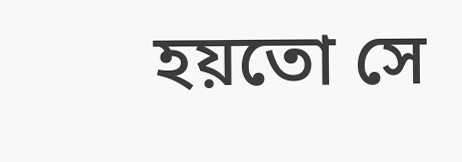হয়তো সে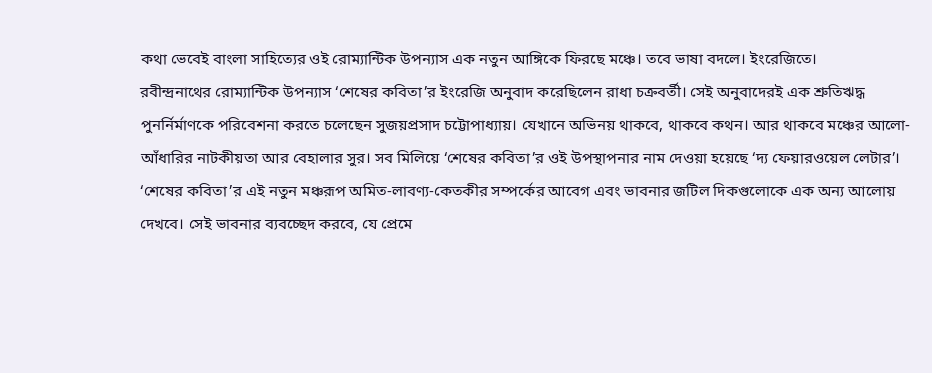কথা ভেবেই বাংলা সাহিত্যের ওই রোম্যান্টিক উপন্যাস এক নতুন আঙ্গিকে ফিরছে মঞ্চে। তবে ভাষা বদলে। ইংরেজিতে।
রবীন্দ্রনাথের রোম্যান্টিক উপন্যাস ‘শেষের কবিতা’র ইংরেজি অনুবাদ করেছিলেন রাধা চক্রবর্তী। সেই অনুবাদেরই এক শ্রুতিঋদ্ধ পুনর্নির্মাণকে পরিবেশনা করতে চলেছেন সুজয়প্রসাদ চট্টোপাধ্যায়। যেখানে অভিনয় থাকবে, থাকবে কথন। আর থাকবে মঞ্চের আলো-আঁধারির নাটকীয়তা আর বেহালার সুর। সব মিলিয়ে ‘শেষের কবিতা’র ওই উপস্থাপনার নাম দেওয়া হয়েছে ‘দ্য ফেয়ারওয়েল লেটার’।
‘শেষের কবিতা’র এই নতুন মঞ্চরূপ অমিত-লাবণ্য-কেতকীর সম্পর্কের আবেগ এবং ভাবনার জটিল দিকগুলোকে এক অন্য আলোয় দেখবে। সেই ভাবনার ব্যবচ্ছেদ করবে, যে প্রেমে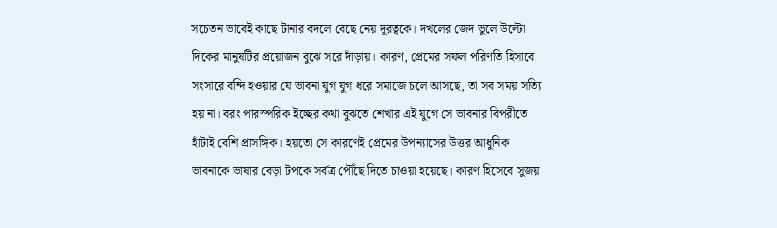সচেতন ভাবেই কাছে টানার বদলে বেছে নেয় দূরত্বকে। দখলের জেদ ভুলে উল্টো দিকের মানুষটির প্রয়োজন বুঝে সরে দাঁড়ায়। কারণ, প্রেমের সফল পরিণতি হিসাবে সংসারে বন্দি হওয়ার যে ভাবনা যুগ যুগ ধরে সমাজে চলে আসছে, তা সব সময় সত্যি হয় না। বরং পারস্পরিক ইচ্ছের কথা বুঝতে শেখার এই যুগে সে ভাবনার বিপরীতে হাঁটাই বেশি প্রাসঙ্গিক। হয়তো সে কারণেই প্রেমের উপন্যাসের উত্তর আধুনিক ভাবনাকে ভাষার বেড়া টপকে সর্বত্র পৌঁছে দিতে চাওয়া হয়েছে। কারণ হিসেবে সুজয়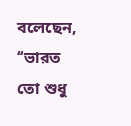বলেছেন, ‘‘ভারত তো শুধু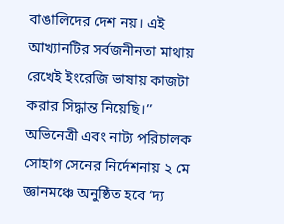বাঙালিদের দেশ নয়। এই আখ্যানটির সর্বজনীনতা মাথায় রেখেই ইংরেজি ভাষায় কাজটা করার সিদ্ধান্ত নিয়েছি।’’
অভিনেত্রী এবং নাট্য পরিচালক সোহাগ সেনের নির্দেশনায় ২ মে জ্ঞানমঞ্চে অনুষ্ঠিত হবে ‘দ্য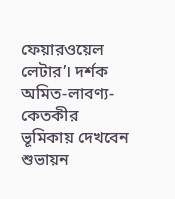ফেয়ারওয়েল লেটার’। দর্শক অমিত-লাবণ্য-কেতকীর ভূমিকায় দেখবেন শুভায়ন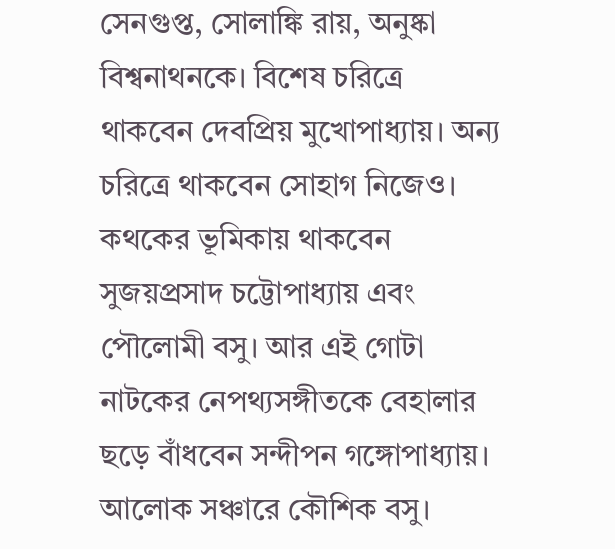সেনগুপ্ত, সোলাঙ্কি রায়, অনুষ্কা বিশ্বনাথনকে। বিশেষ চরিত্রে থাকবেন দেবপ্রিয় মুখোপাধ্যায়। অন্য চরিত্রে থাকবেন সোহাগ নিজেও। কথকের ভূমিকায় থাকবেন সুজয়প্রসাদ চট্টোপাধ্যায় এবং পৌলোমী বসু। আর এই গোটা নাটকের নেপথ্যসঙ্গীতকে বেহালার ছড়ে বাঁধবেন সন্দীপন গঙ্গোপাধ্যায়। আলোক সঞ্চারে কৌশিক বসু।